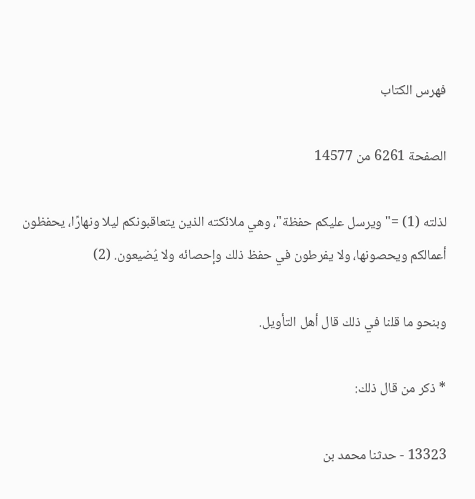فهرس الكتاب

الصفحة 6261 من 14577

لذلته (1) ="ويرسل عليكم حفظة"، وهي ملائكته الذين يتعاقبونكم ليلا ونهارًا، يحفظون أعمالكم ويحصونها، ولا يفرطون في حفظ ذلك وإحصائه ولا يُضيعون. (2)

وبنحو ما قلنا في ذلك قال أهل التأويل.

* ذكر من قال ذلك:

13323 - حدثنا محمد بن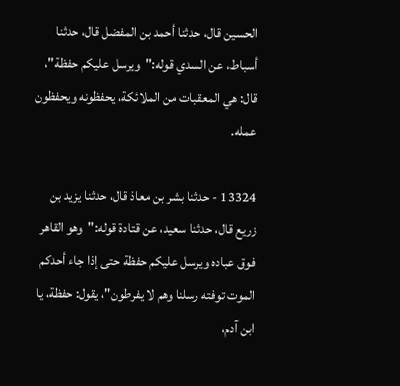الحسين قال، حدثنا أحمد بن المفضل قال، حدثنا أسباط، عن السدي قوله:"ويرسل عليكم حفظة"، قال: هي المعقبات من الملائكة، يحفظونه ويحفظون عمله.

13324 - حدثنا بشر بن معاذ قال، حدثنا يزيد بن زريع قال، حدثنا سعيد، عن قتادة قوله:"وهو القاهر فوق عباده ويرسل عليكم حفظة حتى إذا جاء أحدكم الموت توفته رسلنا وهم لا يفرطون"، يقول: حفظة، يا ابن آدم،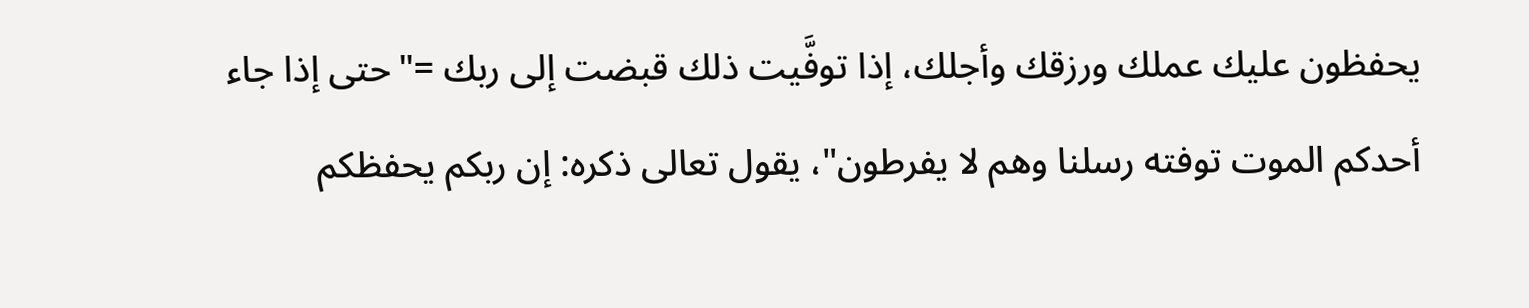يحفظون عليك عملك ورزقك وأجلك، إذا توفَّيت ذلك قبضت إلى ربك ="حتى إذا جاء أحدكم الموت توفته رسلنا وهم لا يفرطون"، يقول تعالى ذكره: إن ربكم يحفظكم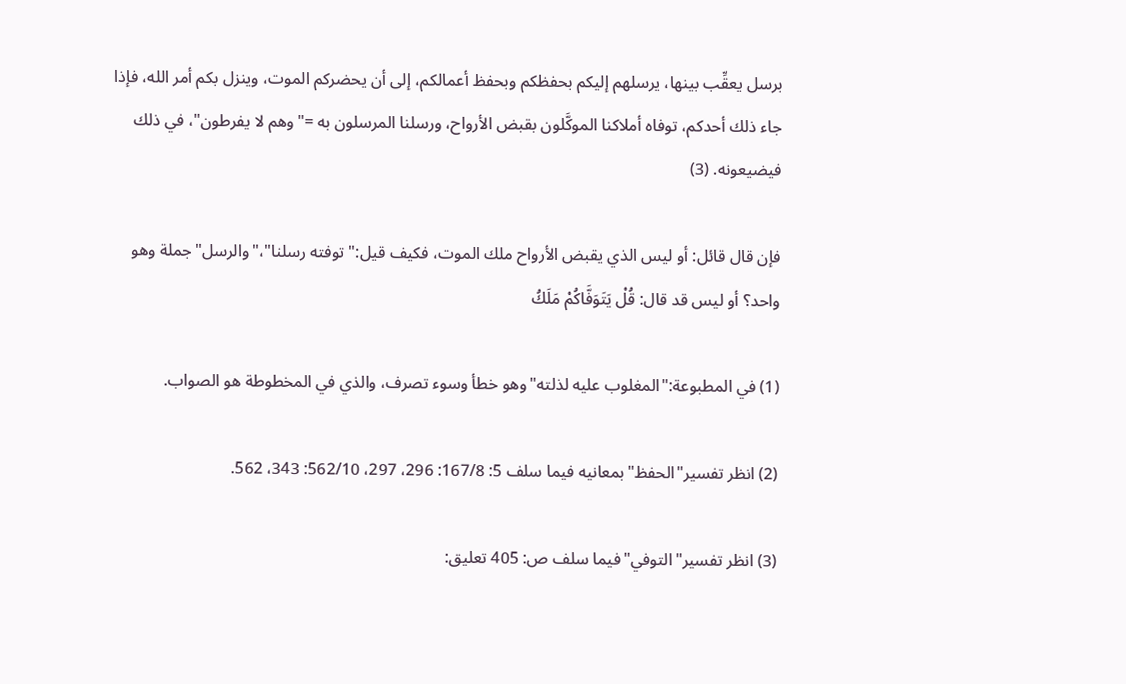برسل يعقِّب بينها، يرسلهم إليكم بحفظكم وبحفظ أعمالكم، إلى أن يحضركم الموت، وينزل بكم أمر الله، فإذا جاء ذلك أحدكم، توفاه أملاكنا الموكَّلون بقبض الأرواح، ورسلنا المرسلون به ="وهم لا يفرطون"، في ذلك فيضيعونه. (3)

فإن قال قائل: أو ليس الذي يقبض الأرواح ملك الموت، فكيف قيل:"توفته رسلنا"،"والرسل"جملة وهو واحد؟ أو ليس قد قال: قُلْ يَتَوَفَّاكُمْ مَلَكُ

(1) في المطبوعة:"المغلوب عليه لذلته"وهو خطأ وسوء تصرف، والذي في المخطوطة هو الصواب.

(2) انظر تفسير"الحفظ"بمعانيه فيما سلف 5: 167/8: 296، 297، 562/10: 343، 562.

(3) انظر تفسير"التوفي"فيما سلف ص: 405 تعليق: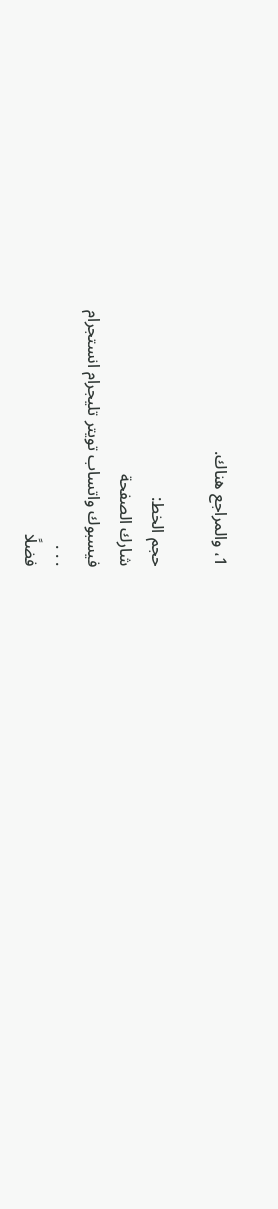1، والمراجع هناك.

حجم الخط:
شارك الصفحة
فيسبوك واتساب تويتر تليجرام انستجرام
. . .
فضلًا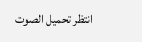انتظر تحميل الصوت